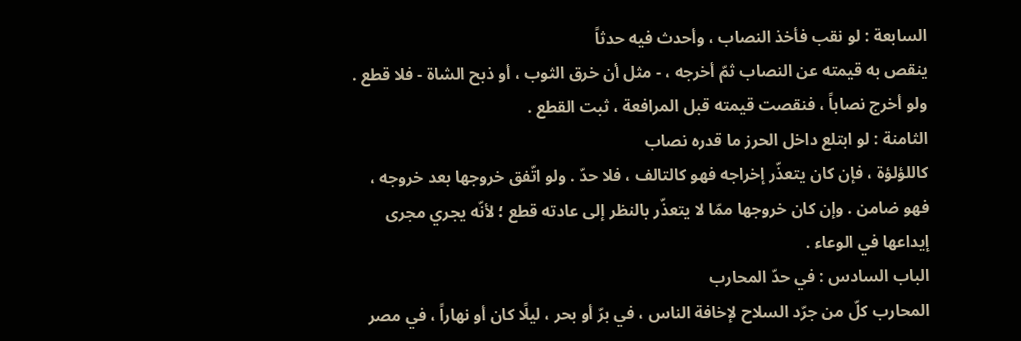السابعة : لو نقب فأخذ النصاب ، وأحدث فيه حدثاً
ينقص به قيمته عن النصاب ثمّ أخرجه ، - مثل أن خرق الثوب ، أو ذبح الشاة - فلا قطع . ولو أخرج نصاباً ، فنقصت قيمته قبل المرافعة ، ثبت القطع .
الثامنة : لو ابتلع داخل الحرز ما قدره نصاب
كاللؤلؤة ، فإن كان يتعذّر إخراجه فهو كالتالف ، فلا حدّ . ولو اتّفق خروجها بعد خروجه ، فهو ضامن . وإن كان خروجها ممّا لا يتعذّر بالنظر إلى عادته قطع ؛ لأنّه يجري مجرى إيداعها في الوعاء .
الباب السادس : في حدّ المحارب
المحارب كلّ من جرّد السلاح لإخافة الناس ، في برّ أو بحر ، ليلًا كان أو نهاراً ، في مصر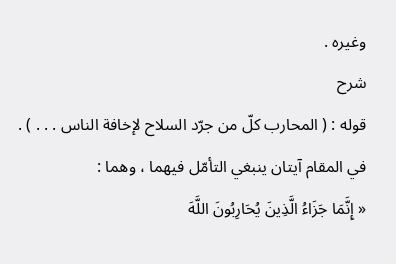وغيره .
شرح
قوله : ( المحارب كلّ من جرّد السلاح لإخافة الناس . . . ) .
في المقام آيتان ينبغي التأمّل فيهما ، وهما :
« إِنَّمَا جَزَاءُ الَّذِينَ يُحَارِبُونَ اللَّهَ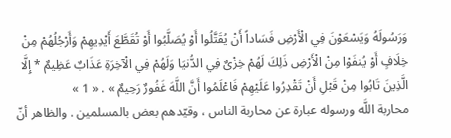وَرَسُولَهُ وَيَسْعَوْنَ فِي الْأَرْضِ فَسَاداً أَنْ يُقَتَّلُوا أَوْ يُصَلَّبُوا أَوْ تُقَطَّعَ أَيْدِيهِمْ وَأَرْجُلُهُمْ مِنْ خِلَافٍ أَوْ يُنفَوْا مِنْ الْأَرْضِ ذَلِكَ لَهُمْ خِزْىٌ فِي الدُّنيَا وَلَهُمْ فِي الْآخِرَةِ عَذَابٌ عَظِيمٌ * إِلَّا الَّذِينَ تَابُوا مِنْ قَبْلِ أَنْ تَقْدِرُوا عَلَيْهِمْ فَاعْلَمُوا أَنَّ اللَّهَ غَفُورٌ رَحِيمٌ » . « 1 »
محاربة اللَّه ورسوله عبارة عن محاربة الناس ، وقيّدهم بعض بالمسلمين . والظاهر أنّ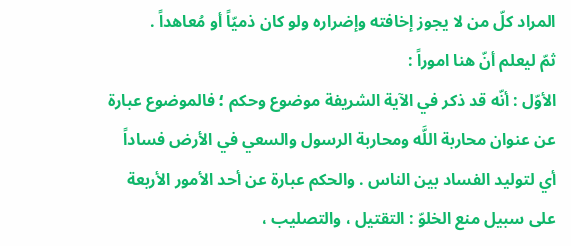المراد كلّ من لا يجوز إخافته وإضراره ولو كان ذميّاً أو مُعاهداً .
ثمّ ليعلم أنّ هنا اموراً :
الأوّل : أنّه قد ذكر في الآية الشريفة موضوع وحكم ؛ فالموضوع عبارة عن عنوان محاربة اللَّه ومحاربة الرسول والسعي في الأرض فساداً أي لتوليد الفساد بين الناس . والحكم عبارة عن أحد الأمور الأربعة على سبيل منع الخلوّ : التقتيل ، والتصليب ،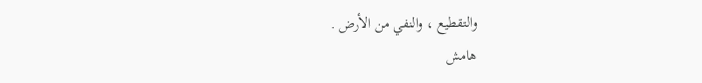والتقطيع ، والنفي من الأرض .
هامش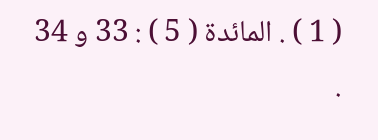( 1 ) . المائدة ( 5 ) : 33 و 34 .